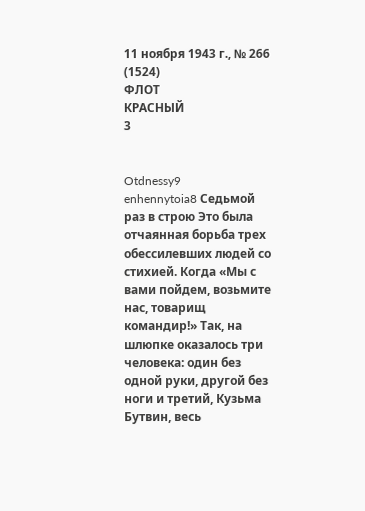11 ноября 1943 г., № 266 (1524)
ФЛОТ
КРАСНЫЙ
3


Otdnessy9
enhennytoia8 Седьмой раз в строю Это была отчаянная борьба трех обессилевших людей со стихией. Когда «Мы с вами пойдем, возьмите нас, товарищ командир!» Так, на шлюпке оказалось три человека: один без одной руки, другой без ноги и третий, Кузьма Бутвин, весь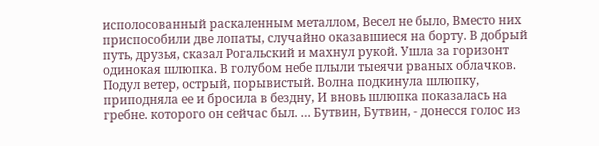исполосованный раскаленным металлом, Весел не было, Вместо них приспособили две лопаты, случайно оказавшиеся на борту. В добрый путь, друзья, сказал Рогальский и махнул рукой. Ушла за горизонт одинокая шлюпка. В голубом небе плыли тыеячи рваных облачков. Подул ветер, острый, порывистый. Волна подкинула шлюпку, приподняла ее и бросила в бездну, И вновь шлюпка показалась на гребне. которого он сейчас был. … Бутвин, Бутвин, - донесся голос из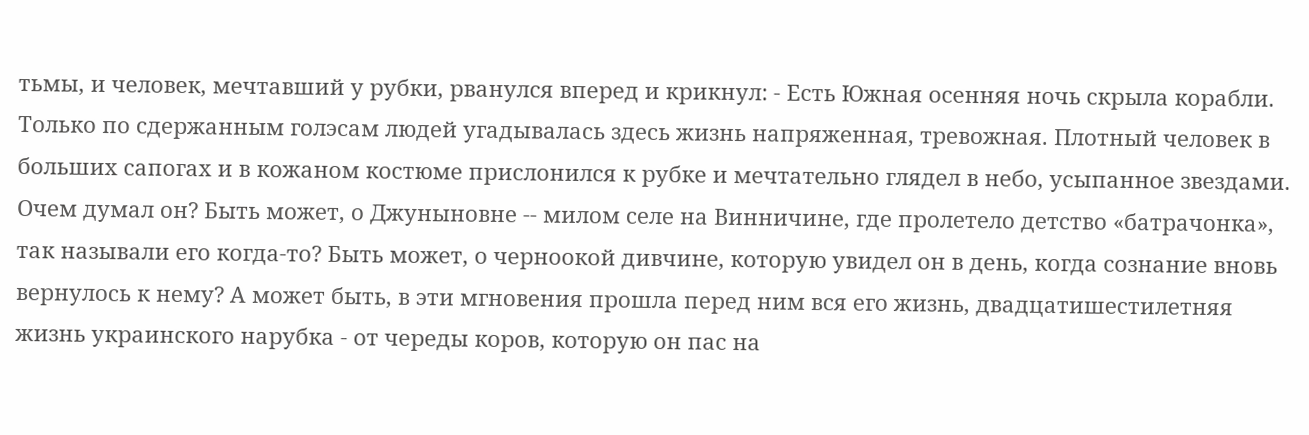тьмы, и человек, мечтавший у рубки, рванулся вперед и крикнул: - Есть Южная осенняя ночь скрыла корабли. Только по сдержанным голэсам людей угадывалась здесь жизнь напряженная, тревожная. Плотный человек в больших сапогах и в кожаном костюме прислонился к рубке и мечтательно глядел в небо, усыпанное звездами. Очем думал он? Быть может, о Джуныновне -- милом селе на Винничине, где пролетело детство «батрачонка», так называли его когда-то? Быть может, о черноокой дивчине, которую увидел он в день, когда сознание вновь вернулось к нему? А может быть, в эти мгновения прошла перед ним вся его жизнь, двадцатишестилетняя жизнь украинского нарубка - от череды коров, которую он пас на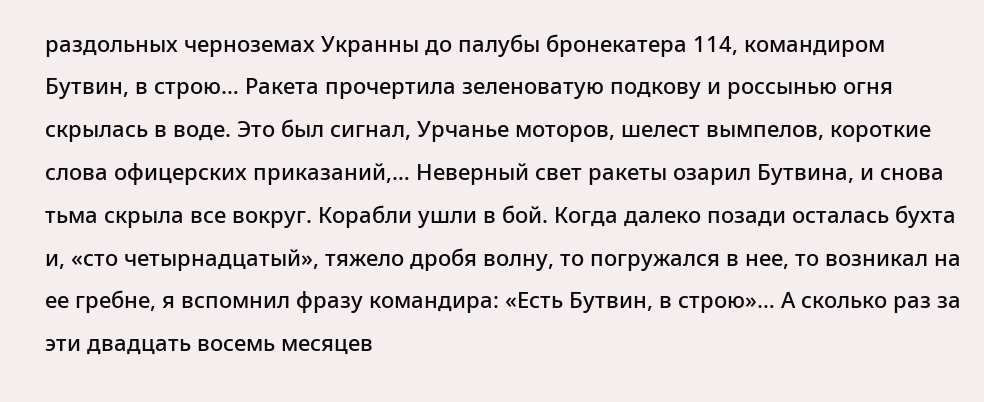раздольных черноземах Укранны до палубы бронекатера 114, командиром Бутвин, в строю… Ракета прочертила зеленоватую подкову и россынью огня скрылась в воде. Это был сигнал, Урчанье моторов, шелест вымпелов, короткие слова офицерских приказаний,… Неверный свет ракеты озарил Бутвина, и снова тьма скрыла все вокруг. Корабли ушли в бой. Когда далеко позади осталась бухта и, «сто четырнадцатый», тяжело дробя волну, то погружался в нее, то возникал на ее гребне, я вспомнил фразу командира: «Есть Бутвин, в строю»… А сколько раз за эти двадцать восемь месяцев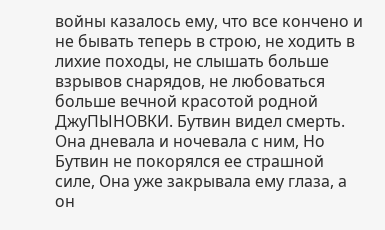войны казалось ему, что все кончено и не бывать теперь в строю, не ходить в лихие походы, не слышать больше взрывов снарядов, не любоваться больше вечной красотой родной ДжуПЫНОВКИ. Бутвин видел смерть. Она дневала и ночевала с ним, Но Бутвин не покорялся ее страшной силе, Она уже закрывала ему глаза, а он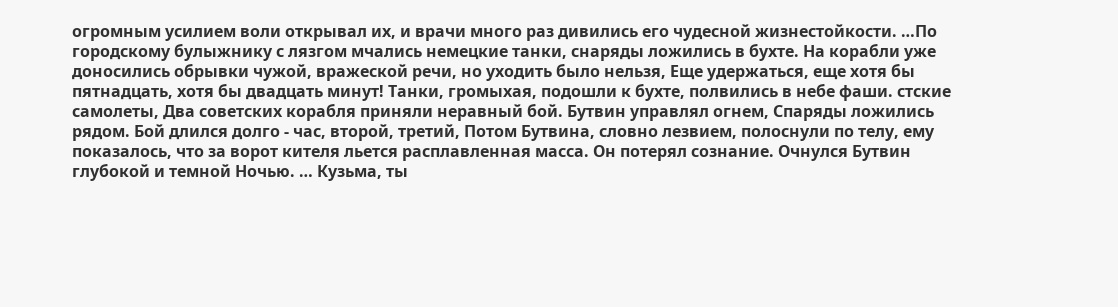огромным усилием воли открывал их, и врачи много раз дивились его чудесной жизнестойкости. …По городскому булыжнику с лязгом мчались немецкие танки, снаряды ложились в бухте. На корабли уже доносились обрывки чужой, вражеской речи, но уходить было нельзя, Еще удержаться, еще хотя бы пятнадцать, хотя бы двадцать минут! Танки, громыхая, подошли к бухте, полвились в небе фаши. стские самолеты, Два советских корабля приняли неравный бой. Бутвин управлял огнем, Спаряды ложились рядом. Бой длился долго - час, второй, третий, Потом Бутвина, словно лезвием, полоснули по телу, ему показалось, что за ворот кителя льется расплавленная масса. Он потерял сознание. Очнулся Бутвин глубокой и темной Ночью. … Кузьма, ты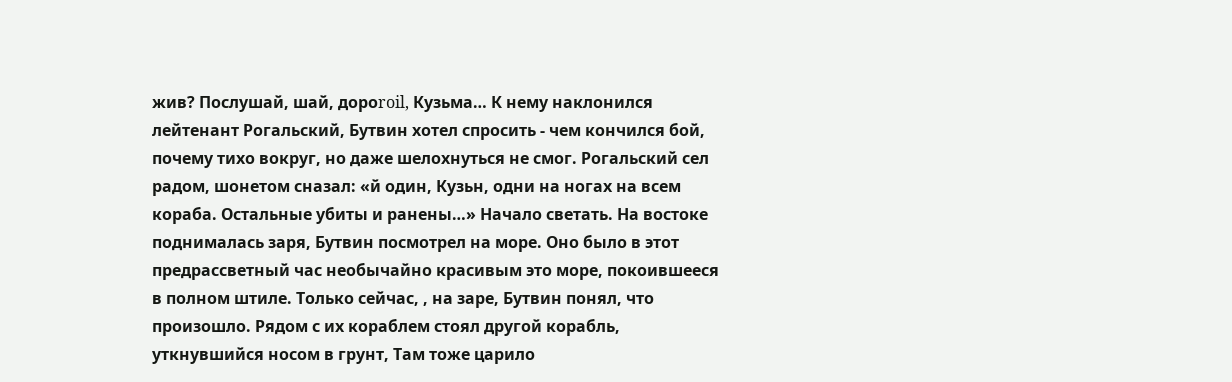жив? Послушай, шай, дороroil, Кузьма… К нему наклонился лейтенант Рогальский, Бутвин хотел спросить - чем кончился бой, почему тихо вокруг, но даже шелохнуться не смог. Рогальский сел радом, шонетом сназал: «й один, Кузьн, одни на ногах на всем кораба. Остальные убиты и ранены…» Начало светать. На востоке поднималась заря, Бутвин посмотрел на море. Оно было в этот предрассветный час необычайно красивым это море, покоившееся в полном штиле. Только сейчас, , на заре, Бутвин понял, что произошло. Рядом с их кораблем стоял другой корабль, уткнувшийся носом в грунт, Там тоже царило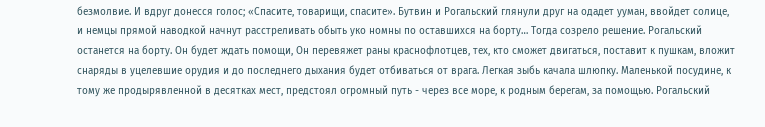безмолвие. И вдруг донесся голос; «Спасите, товарищи, спасите». Бутвин и Рогальский глянули друг на одадет ууман, ввойдет солице, и немцы прямой наводкой начнут расстреливать обыть уко номны по оставшихся на борту… Тогда созрело решение. Рогальский останется на борту. Он будет ждать помощи, Он перевяжет раны краснофлотцев, тех, кто сможет двигаться, поставит к пушкам, вложит снаряды в уцелевшие орудия и до последнего дыхания будет отбиваться от врага. Легкая зыбь качала шлюпку. Маленькой посудине, к тому же продырявленной в десятках мест, предстоял огромный путь - через все море, к родным берегам, за помощью. Рогальский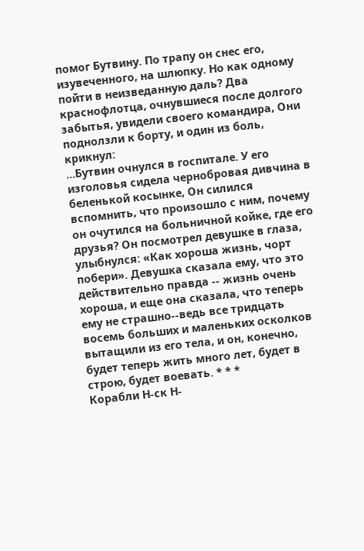помог Бутвину. По трапу он снес его, изувеченного, на шлюпку. Но как одному пойти в неизведанную даль? Два краснофлотца, очнувшиеся после долгого забытья, увидели своего командира, Они поднолзли к борту, и один из боль, крикнул:
…Бутвин очнулся в госпитале. У его изголовья сидела чернобровая дивчина в беленькой косынке, Он силился вспомнить, что произошло с ним, почему он очутился на больничной койке, где его друзья? Он посмотрел девушке в глаза, улыбнулся: «Как хороша жизнь, чорт побери». Девушка сказала ему, что это действительно правда -- жизнь очень хороша, и еще она сказала, что теперь ему не страшно--ведь все тридцать восемь больших и маленьких осколков вытащили из его тела, и он, конечно, будет теперь жить много лет, будет в строю, будет воевать. * * *
Корабли Н-ск Н-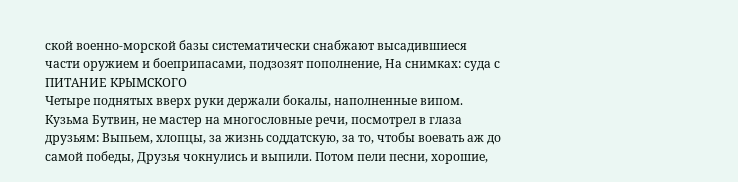ской военно-морской базы систематически снабжают высадившиеся части оружием и боеприпасами, подзозят пополнение, На снимках: суда с ПИТАНИЕ КРЫМСКОГО
Четыре поднятых вверх руки держали бокалы, наполненные випом. Кузьма Бутвин, не мастер на многословные речи, посмотрел в глаза друзьям: Выпьем, хлопцы, за жизнь соддатскую, за то, чтобы воевать аж до самой победы, Друзья чокнулись и выпили. Потом пели песни, хорошие,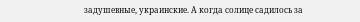задушевные, украинские. А когда солице садилось за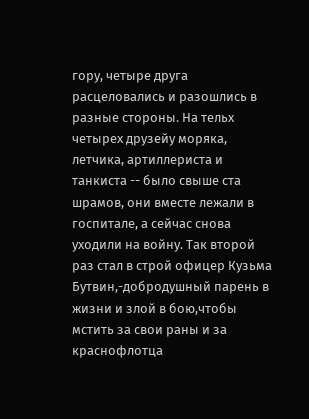гору, четыре друга расцеловались и разошлись в разные стороны. На тельх четырех друзейу моряка, летчика, артиллериста и танкиста -- было свыше ста шрамов, они вместе лежали в госпитале, а сейчас снова уходили на войну. Так второй раз стал в строй офицер Кузьма Бутвин,-добродушный парень в жизни и злой в бою,чтобы мстить за свои раны и за краснофлотца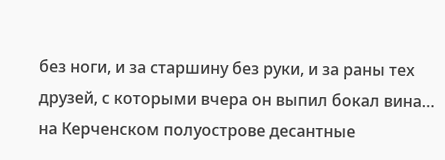без ноги, и за старшину без руки, и за раны тех друзей, с которыми вчера он выпил бокал вина…
на Керченском полуострове десантные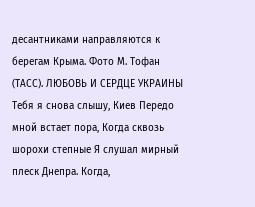десантниками направляются к берегам Крыма. Фото М. Тофан (ТАСС). ЛЮБОВЬ И СЕРДЦЕ УКРАИНЫ Тебя я снова слышу, Киев Передо мной встает пора, Когда сквозь шорохи степные Я слушал мирный плеск Днепра. Когда,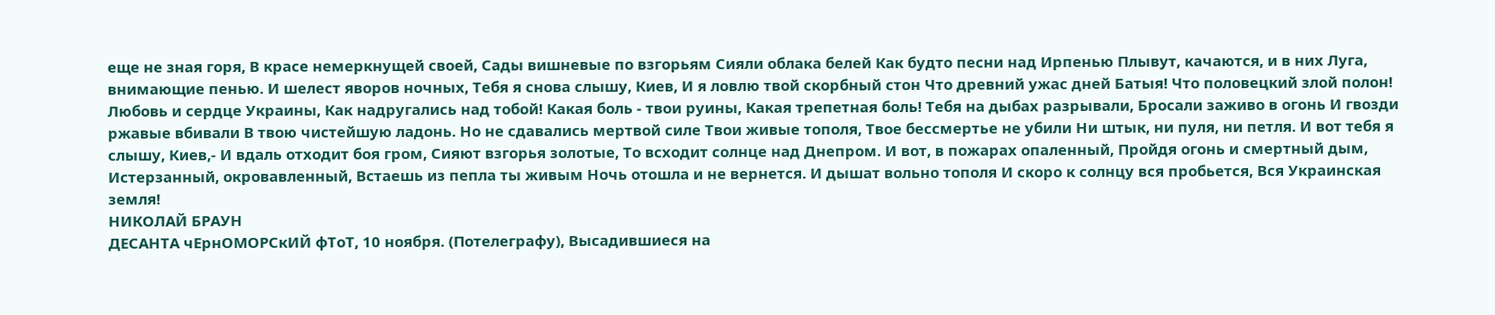еще не зная горя, В красе немеркнущей своей, Сады вишневые по взгорьям Сияли облака белей Как будто песни над Ирпенью Плывут, качаются, и в них Луга, внимающие пенью. И шелест яворов ночных, Тебя я снова слышу, Киев, И я ловлю твой скорбный стон Что древний ужас дней Батыя! Что половецкий злой полон! Любовь и сердце Украины, Как надругались над тобой! Какая боль - твои руины, Какая трепетная боль! Тебя на дыбах разрывали, Бросали заживо в огонь И гвозди ржавые вбивали В твою чистейшую ладонь. Но не сдавались мертвой силе Твои живые тополя, Твое бессмертье не убили Ни штык, ни пуля, ни петля. И вот тебя я слышу, Киев,- И вдаль отходит боя гром, Сияют взгорья золотые, То всходит солнце над Днепром. И вот, в пожарах опаленный, Пройдя огонь и смертный дым, Истерзанный, окровавленный, Встаешь из пепла ты живым Ночь отошла и не вернется. И дышат вольно тополя И скоро к солнцу вся пробьется, Вся Украинская земля!
НИКОЛАЙ БРАУН
ДЕСАНТА чЕрнОМОРСкИЙ фТоТ, 10 ноября. (Потелеграфу), Высадившиеся на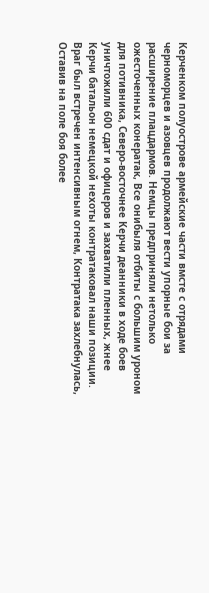Керченком полуострове армейские части вмсте с отрядами черноморцев и азовцев продолжают вести упорные бои за расширение плацдармов. Немцы предприняли нетолько ожесточенных конератак, Все онибыля отбиты с большим уроном для потивника, Северо-восточнее Керчи деанники в ходе боев уничтожили 600 сдат и офицеров и захватили пленных, жнее Керчи батальон немецкой нехоты контратаковал наши позиции. Враг был встречен интенсивным огнем, Контратака захлебнулась, Оставив на поле боя более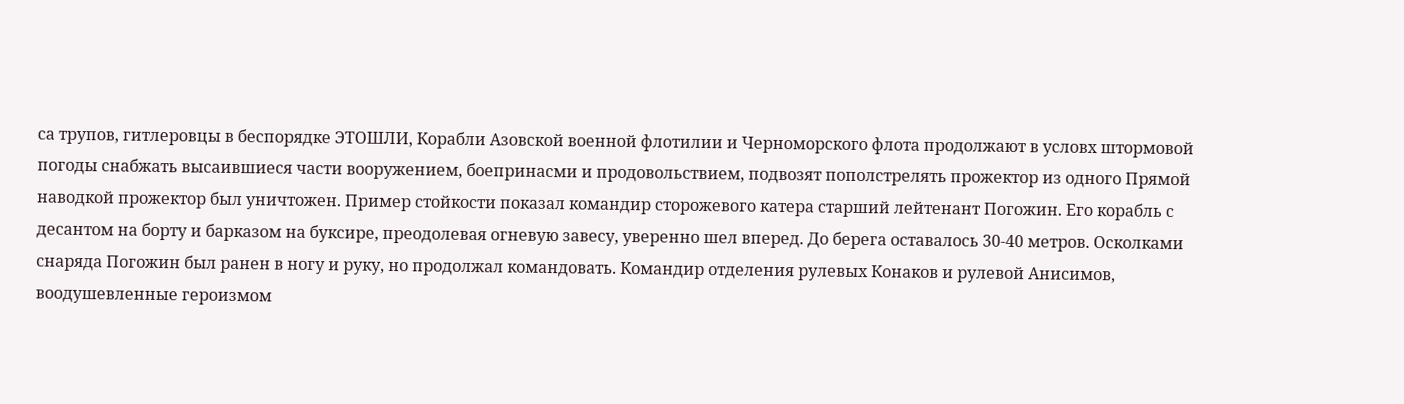са трупов, гитлеровцы в беспорядке ЭТОШЛИ, Корабли Азовской военной флотилии и Черноморского флота продолжают в условх штормовой погоды снабжать высаившиеся части вооружением, боепринасми и продовольствием, подвозят пополстрелять прожектор из одного Прямой наводкой прожектор был уничтожен. Пример стойкости показал командир сторожевого катера старший лейтенант Погожин. Его корабль с десантом на борту и барказом на буксире, преодолевая огневую завесу, уверенно шел вперед. До берега оставалось 30-40 метров. Осколками снаряда Погожин был ранен в ногу и руку, но продолжал командовать. Командир отделения рулевых Конаков и рулевой Анисимов, воодушевленные героизмом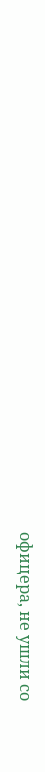офицера, не ушли со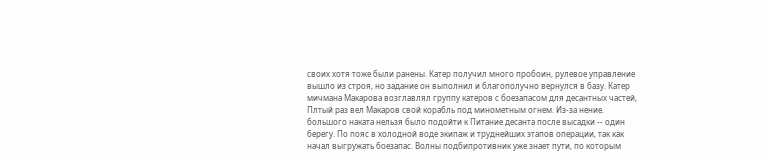своих хотя тоже были ранены. Катер получил много пробоин, рулевое управление вышло из строя, но задание он выполнил и благополучно вернулся в базу. Катер мичмана Макарова возглавлял группу катеров с боезапасом для десантных частей, Плтый раз вел Макаров свой корабль под минометным огнем. Из-за нение. большого наката нельзя было подойти к Питание десанта после высадки -- один берегу. По пояс в холодной воде экипаж и труднейших этапов операции, так как начал выгружать боезапас. Волны подбипротивник уже знает пути, по которым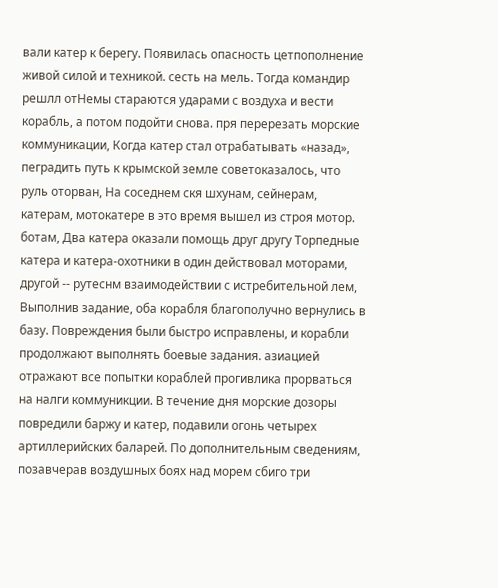вали катер к берегу. Появилась опасность цетпополнение живой силой и техникой. сесть на мель. Тогда командир решлл отНемы стараются ударами с воздуха и вести корабль, а потом подойти снова. пря перерезать морские коммуникации, Когда катер стал отрабатывать «назад», пеградить путь к крымской земле советоказалось, что руль оторван, На соседнем скя шхунам, сейнерам, катерам, мотокатере в это время вышел из строя мотор. ботам, Два катера оказали помощь друг другу Торпедные катера и катера-охотники в один действовал моторами, другой -- рутеснм взаимодействии с истребительной лем, Выполнив задание, оба корабля благополучно вернулись в базу. Повреждения были быстро исправлены, и корабли продолжают выполнять боевые задания. азиацией отражают все попытки кораблей прогивлика прорваться на налги коммуникции. В течение дня морские дозоры повредили баржу и катер, подавили огонь четырех артиллерийских баларей. По дополнительным сведениям, позавчерав воздушных боях над морем сбиго три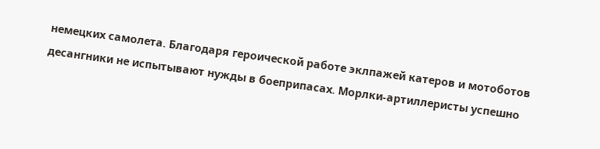немецких самолета. Благодаря героической работе эклпажей катеров и мотоботов десангники не испытывают нужды в боеприпасах. Морлки-артиллеристы успешно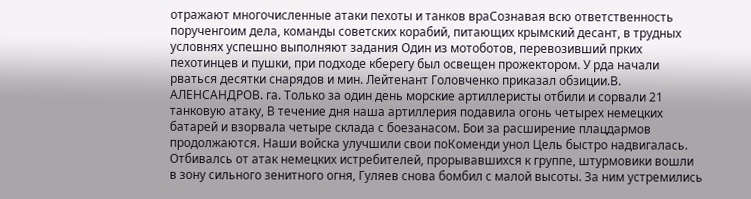отражают многочисленные атаки пехоты и танков враСознавая всю ответственность порученгоим дела, команды советских корабий, питающих крымский десант, в трудных условнях успешно выполняют задания Один из мотоботов, перевозивший прких пехотинцев и пушки, при подходе кберегу был освещен прожектором. У рда начали рваться десятки снарядов и мин. Лейтенант Головченко приказал обзиции.B. АЛЕНСАНДРОВ. га. Только за один день морские артиллеристы отбили и сорвали 21 танковую атаку, В течение дня наша артиллерия подавила огонь четырех немецких батарей и взорвала четыре склада с боезанасом. Бои за расширение плацдармов продолжаются. Наши войска улучшили свои поКоменди унол Цель быстро надвигалась. Отбивалсь от атак немецких истребителей, прорывавшихся к группе, штурмовики вошли в зону сильного зенитного огня, Гуляев снова бомбил с малой высоты. За ним устремились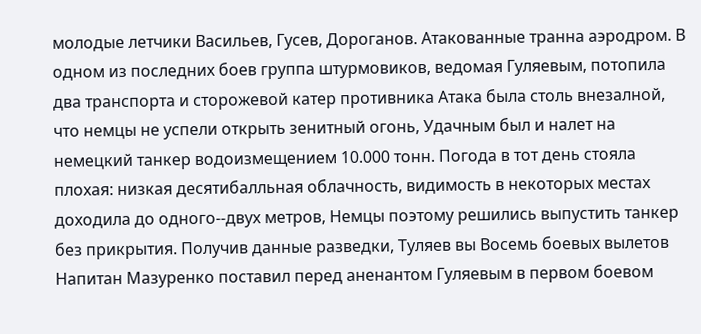молодые летчики Васильев, Гусев, Дороганов. Атакованные транна аэродром. В одном из последних боев группа штурмовиков, ведомая Гуляевым, потопила два транспорта и сторожевой катер противника Атака была столь внезалной, что немцы не успели открыть зенитный огонь, Удачным был и налет на немецкий танкер водоизмещением 10.000 тонн. Погода в тот день стояла плохая: низкая десятибалльная облачность, видимость в некоторых местах доходила до одного--двух метров, Немцы поэтому решились выпустить танкер без прикрытия. Получив данные разведки, Туляев вы Восемь боевых вылетов Напитан Мазуренко поставил перед аненантом Гуляевым в первом боевом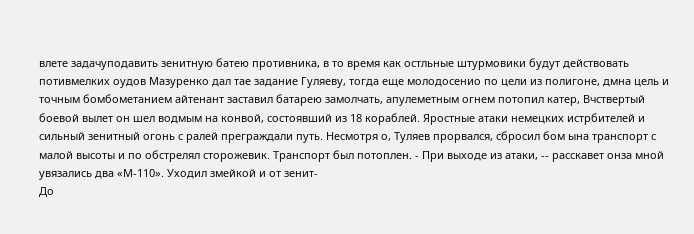влете задачуподавить зенитную батею противника, в то время как остльные штурмовики будут действовать потивмелких оудов Мазуренко дал тае задание Гуляеву, тогда еще молодосенио по цели из полигоне, дмна цель и точным бомбометанием айтенант заставил батарею замолчать, апулеметным огнем потопил катер, Вчствертый боевой вылет он шел водмым на конвой, состоявший из 18 кораблей. Яростные атаки немецких истрбителей и сильный зенитный огонь с ралей преграждали путь. Несмотря о, Туляев прорвался, сбросил бом ына транспорт с малой высоты и по обстрелял сторожевик. Транспорт был потоплен. - При выходе из атаки, -- расскавет онза мной увязались два «М-110». Уходил змейкой и от зенит-
До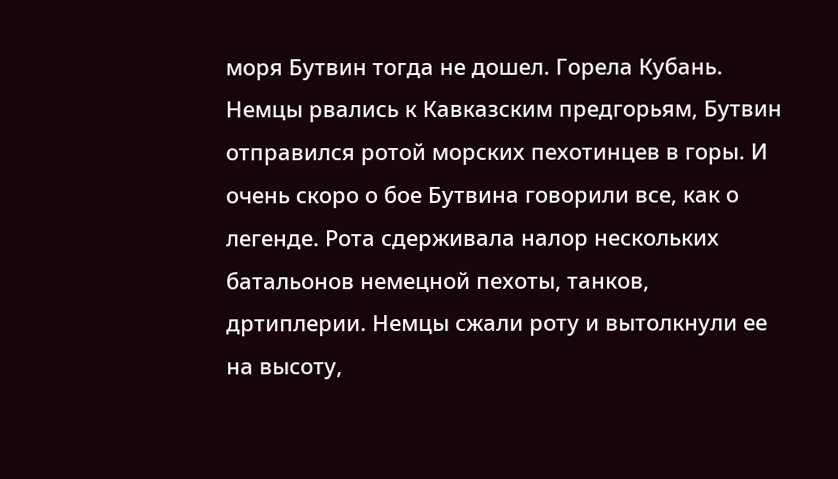моря Бутвин тогда не дошел. Горела Кубань. Немцы рвались к Кавказским предгорьям, Бутвин отправился ротой морских пехотинцев в горы. И очень скоро о бое Бутвина говорили все, как о легенде. Рота сдерживала налор нескольких батальонов немецной пехоты, танков, дртиплерии. Немцы сжали роту и вытолкнули ее на высоту,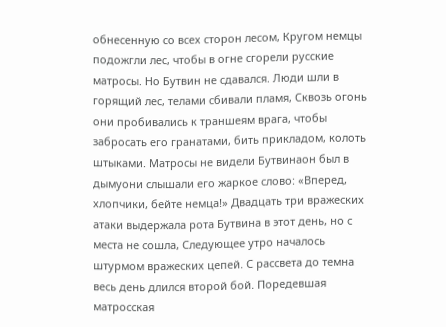обнесенную со всех сторон лесом, Кругом немцы подожгли лес, чтобы в огне сгорели русские матросы. Но Бутвин не сдавался. Люди шли в горящий лес, телами сбивали пламя, Сквозь огонь они пробивались к траншеям врага, чтобы забросать его гранатами, бить прикладом, колоть штыками. Матросы не видели Бутвинаон был в дымуони слышали его жаркое слово: «Вперед, хлопчики, бейте немца!» Двадцать три вражеских атаки выдержала рота Бутвина в этот день, но с места не сошла, Следующее утро началось штурмом вражеских цепей. С рассвета до темна весь день длился второй бой. Поредевшая матросская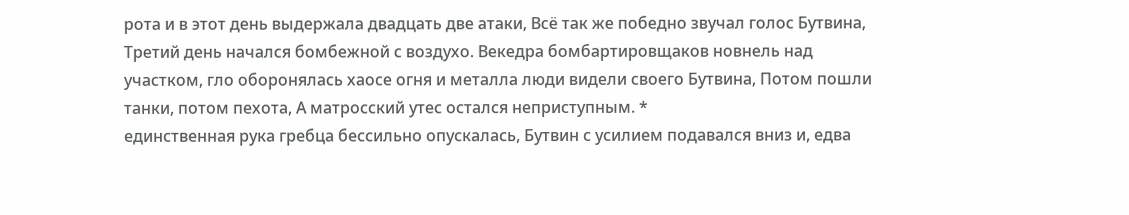рота и в этот день выдержала двадцать две атаки, Всё так же победно звучал голос Бутвина, Третий день начался бомбежной с воздухо. Векедра бомбартировщаков новнель над участком, гло оборонялась хаоcе огня и металла люди видели своего Бутвина, Потом пошли танки, потом пехота, А матросский утес остался неприступным. *
единственная рука гребца бессильно опускалась, Бутвин с усилием подавался вниз и, едва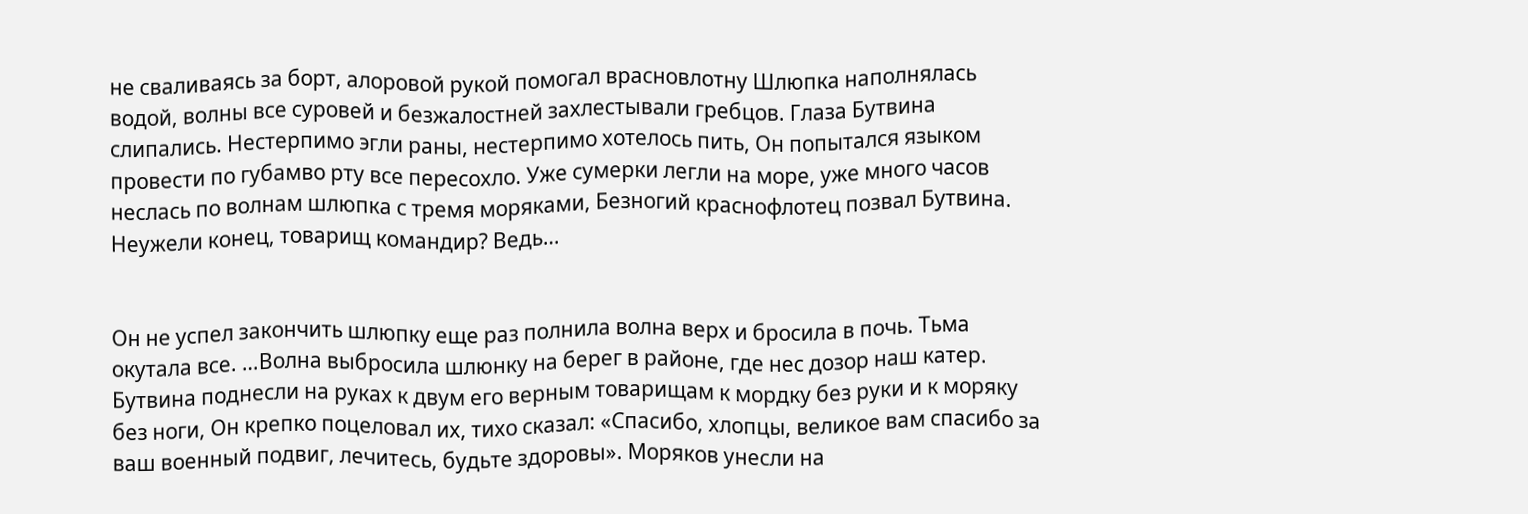не сваливаясь за борт, алоровой рукой помогал врасновлотну Шлюпка наполнялась водой, волны все суровей и безжалостней захлестывали гребцов. Глаза Бутвина слипались. Нестерпимо эгли раны, нестерпимо хотелось пить, Он попытался языком провести по губамво рту все пересохло. Уже сумерки легли на море, уже много часов неслась по волнам шлюпка с тремя моряками, Безногий краснофлотец позвал Бутвина. Неужели конец, товарищ командир? Ведь…


Он не успел закончить шлюпку еще раз полнила волна верх и бросила в почь. Тьма окутала все. …Волна выбросила шлюнку на берег в районе, где нес дозор наш катер. Бутвина поднесли на руках к двум его верным товарищам к мордку без руки и к моряку без ноги, Он крепко поцеловал их, тихо сказал: «Спасибо, хлопцы, великое вам спасибо за ваш военный подвиг, лечитесь, будьте здоровы». Моряков унесли на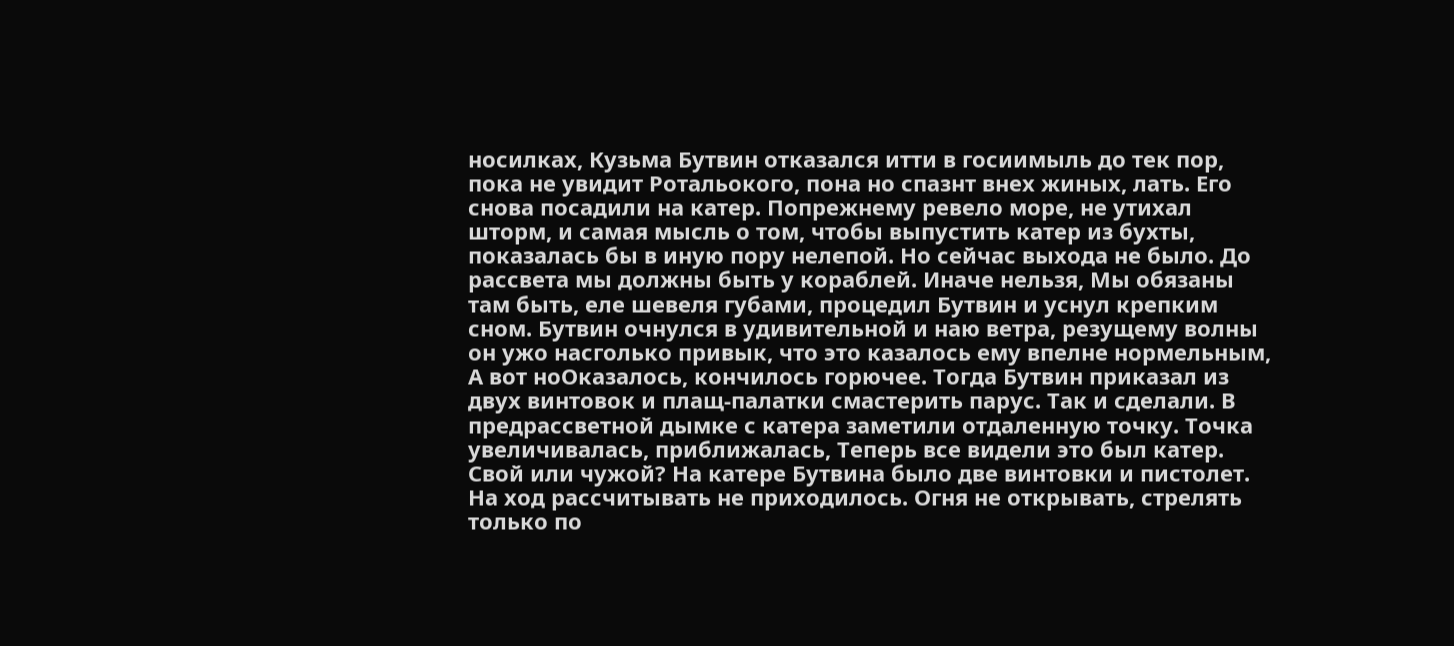носилках, Кузьма Бутвин отказался итти в госиимыль до тек пор, пока не увидит Ротальокого, пона но спазнт внех жиных, лать. Его снова посадили на катер. Попрежнему ревело море, не утихал шторм, и самая мысль о том, чтобы выпустить катер из бухты, показалась бы в иную пору нелепой. Но сейчас выхода не было. До рассвета мы должны быть у кораблей. Иначе нельзя, Мы обязаны там быть, еле шевеля губами, процедил Бутвин и уснул крепким сном. Бутвин очнулся в удивительной и наю ветра, резущему волны он ужо насголько привык, что это казалось ему впелне нормельным, А вот ноОказалось, кончилось горючее. Тогда Бутвин приказал из двух винтовок и плащ-палатки смастерить парус. Так и сделали. В предрассветной дымке с катера заметили отдаленную точку. Точка увеличивалась, приближалась, Теперь все видели это был катер. Свой или чужой? На катере Бутвина было две винтовки и пистолет. На ход рассчитывать не приходилось. Огня не открывать, стрелять только по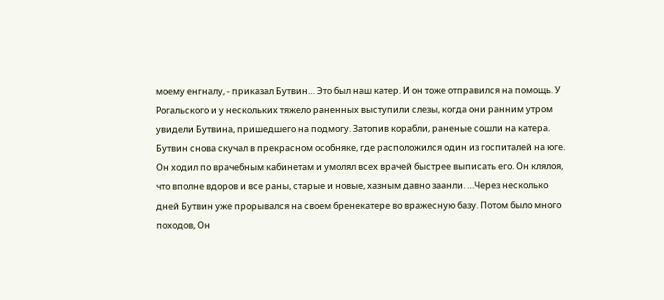моему енгналу, - приказал Бутвин… Это был наш катер. И он тоже отправился на помощь. У Рогальского и у нескольких тяжело раненных выступили слезы, когда они ранним утром увидели Бутвина, пришедшего на подмогу. Затопив корабли, раненые сошли на катера.
Бутвин снова скучал в прекрасном особняке, где расположился один из госпиталей на юге. Он ходил по врачебным кабинетам и умолял всех врачей быстрее выписать его. Он клялоя, что вполне вдоров и все раны, старые и новые, хазным давно заанли. …Через несколько дней Бутвин уже прорывался на своем бренекатере во вражесную базу. Потом было много походов, Он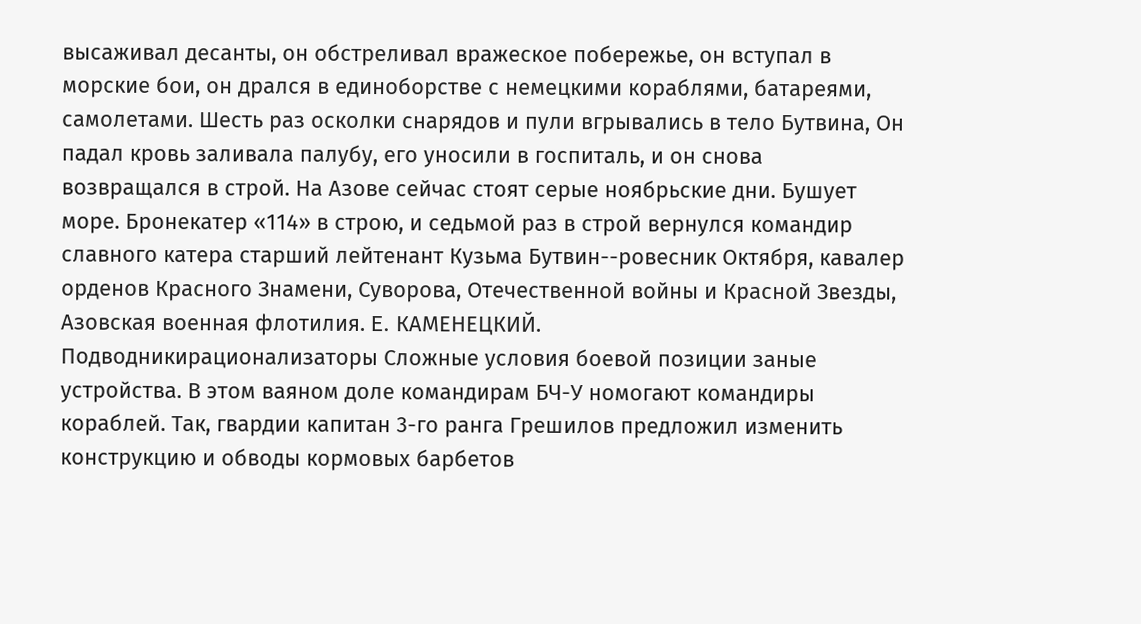высаживал десанты, он обстреливал вражеское побережье, он вступал в морские бои, он дрался в единоборстве с немецкими кораблями, батареями, самолетами. Шесть раз осколки снарядов и пули вгрывались в тело Бутвина, Он падал кровь заливала палубу, его уносили в госпиталь, и он снова возвращался в строй. На Азове сейчас стоят серые ноябрьские дни. Бушует море. Бронекатер «114» в строю, и седьмой раз в строй вернулся командир славного катера старший лейтенант Кузьма Бутвин--ровесник Октября, кавалер орденов Красного Знамени, Суворова, Отечественной войны и Красной Звезды, Азовская военная флотилия. E. КАМЕНЕЦКИЙ.
Подводникирационализаторы Сложные условия боевой позиции заные устройства. В этом ваяном доле командирам БЧ-У номогают командиры кораблей. Так, гвардии капитан 3-го ранга Грешилов предложил изменить конструкцию и обводы кормовых барбетов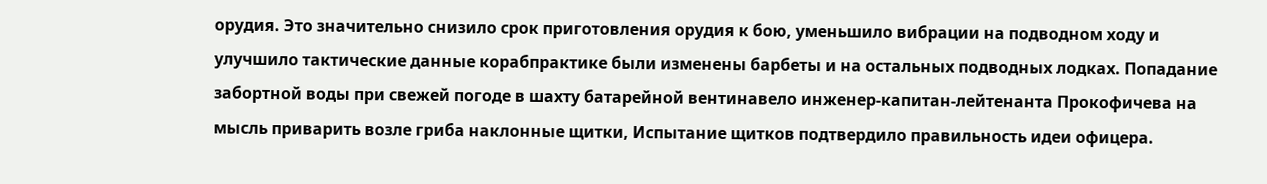орудия. Это значительно снизило срок приготовления орудия к бою, уменьшило вибрации на подводном ходу и улучшило тактические данные корабпрактике были изменены барбеты и на остальных подводных лодках. Попадание забортной воды при свежей погоде в шахту батарейной вентинавело инженер-капитан-лейтенанта Прокофичева на мысль приварить возле гриба наклонные щитки, Испытание щитков подтвердило правильность идеи офицера.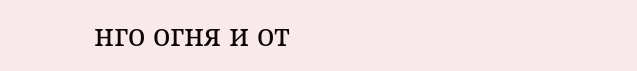нго огня и от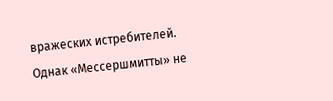вражеских истребителей. Однак «Мессершмитты» не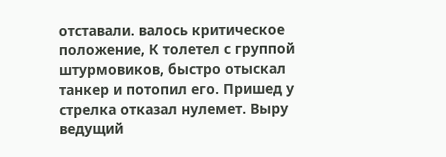отставали. валось критическое положение, К толетел с группой штурмовиков, быстро отыскал танкер и потопил его. Пришед у стрелка отказал нулемет. Выру ведущий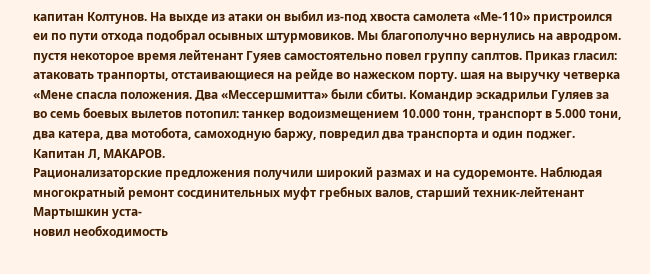капитан Колтунов. На выхде из атаки он выбил из-под хвоста самолета «Ме-110» пристроился еи по пути отхода подобрал осывных штурмовиков. Мы благополучно вернулись на авродром. пустя некоторое время лейтенант Гуяев самостоятельно повел группу саплтов. Приказ гласил: атаковать транпорты, отстаивающиеся на рейде во нажеском порту. шая на выручку четверка «Мене спасла положения. Два «Мессершмитта» были сбиты. Командир эскадрильи Гуляев за во семь боевых вылетов потопил: танкер водоизмещением 10.000 тонн, транспорт в 5.000 тони, два катера, два мотобота, самоходную баржу, повредил два транспорта и один поджег. Капитан Л, МАКАРОВ.
Рационализаторские предложения получили широкий размах и на судоремонте. Наблюдая многократный ремонт сосдинительных муфт гребных валов, старший техник-лейтенант Мартышкин уста-
новил необходимость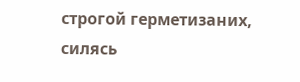строгой герметизаних, силясь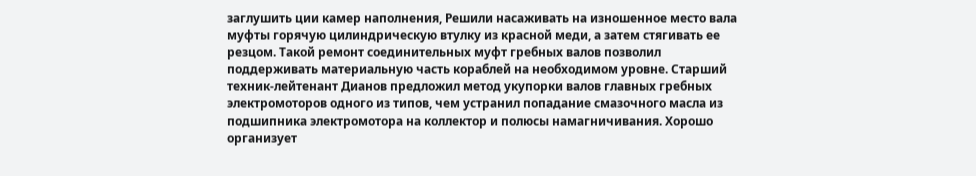заглушить ции камер наполнения, Решили насаживать на изношенное место вала муфты горячую цилиндрическую втулку из красной меди, а затем стягивать ее резцом. Такой ремонт соединительных муфт гребных валов позволил поддерживать материальную часть кораблей на необходимом уровне. Старший техник-лейтенант Дианов предложил метод укупорки валов главных гребных электромоторов одного из типов, чем устранил попадание смазочного масла из подшипника электромотора на коллектор и полюсы намагничивания. Хорошо организует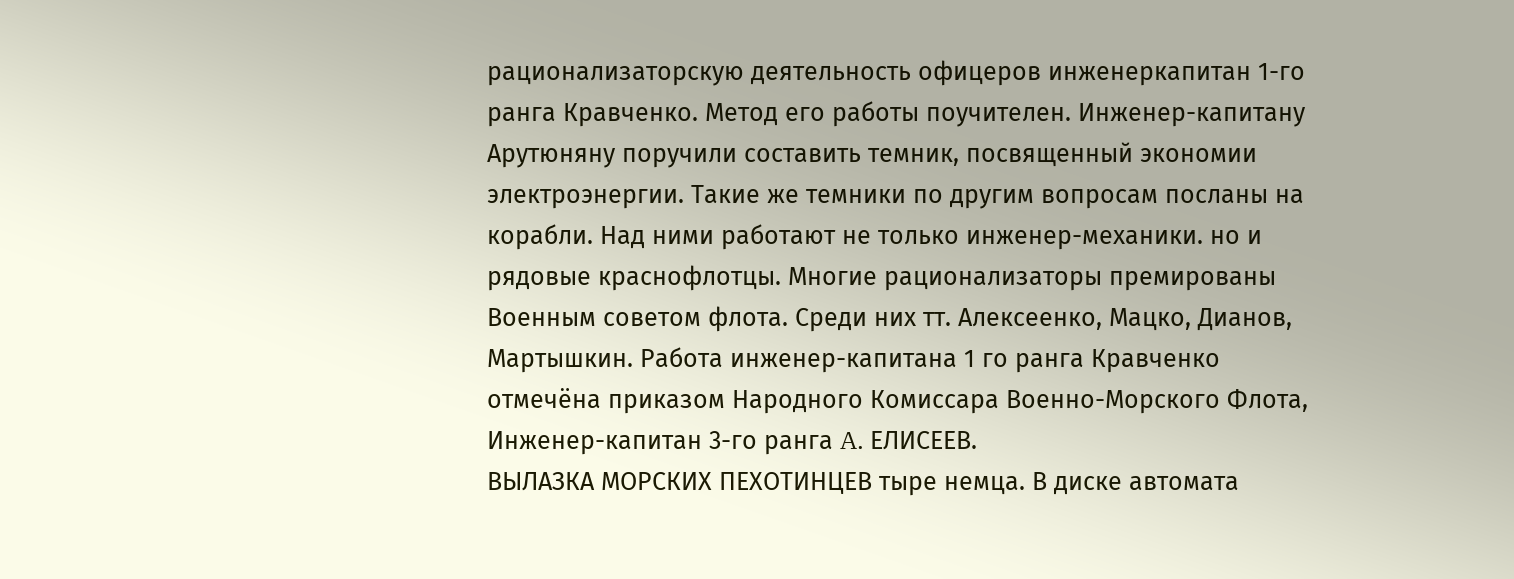рационализаторскую деятельность офицеров инженеркапитан 1-го ранга Кравченко. Метод его работы поучителен. Инженер-капитану Арутюняну поручили составить темник, посвященный экономии электроэнергии. Такие же темники по другим вопросам посланы на корабли. Над ними работают не только инженер-механики. но и рядовые краснофлотцы. Многие рационализаторы премированы Военным советом флота. Среди них тт. Алексеенко, Мацко, Дианов, Мартышкин. Работа инженер-капитана 1 го ранга Кравченко отмечёна приказом Народного Комиссара Военно-Морского Флота, Инженер-капитан 3-го ранга A. ЕЛИСЕЕВ.
ВЫЛАЗКА МОРСКИХ ПЕХОТИНЦЕВ тыре немца. В диске автомата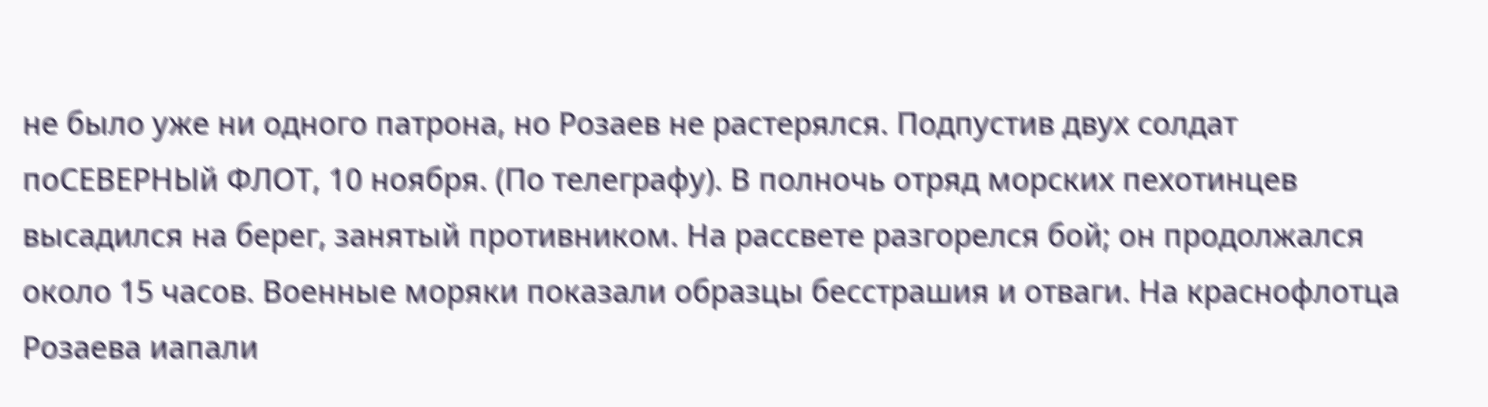не было уже ни одного патрона, но Розаев не растерялся. Подпустив двух солдат поСЕВЕРНЫй ФЛОТ, 10 ноября. (По телеграфу). В полночь отряд морских пехотинцев высадился на берег, занятый противником. На рассвете разгорелся бой; он продолжался около 15 часов. Военные моряки показали образцы бесстрашия и отваги. На краснофлотца Розаева иапали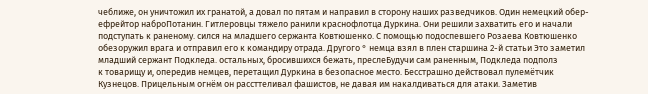чеближе, он уничтожил их гранатой, а довал по пятам и направил в сторону наших разведчиков. Один немецкий обер-ефрейтор наброПотанин. Гитлеровцы тяжело ранили краснофлотца Дуркина. Они решили захватить его и начали подступать к раненому. сился на младшего сержанта Ковтюшенко. С помощью подоспевшего Розаева Ковтюшенко обезоружил врага и отправил его к командиру отрада. Другого ° немца взял в плен старшина 2-й статьи Это заметил младший сержант Подкледа. остальных, бросившихся бежать, преслеБудучи сам раненным, Подкледа подполз
к товарищу и, опередив немцев, перетащил Дуркина в безопасное место. Бесстрашно действовал пулемётчик Кузнецов. Прицельным огнём он рассттеливал фашистов, не давая им накалдиваться для атаки. Заметив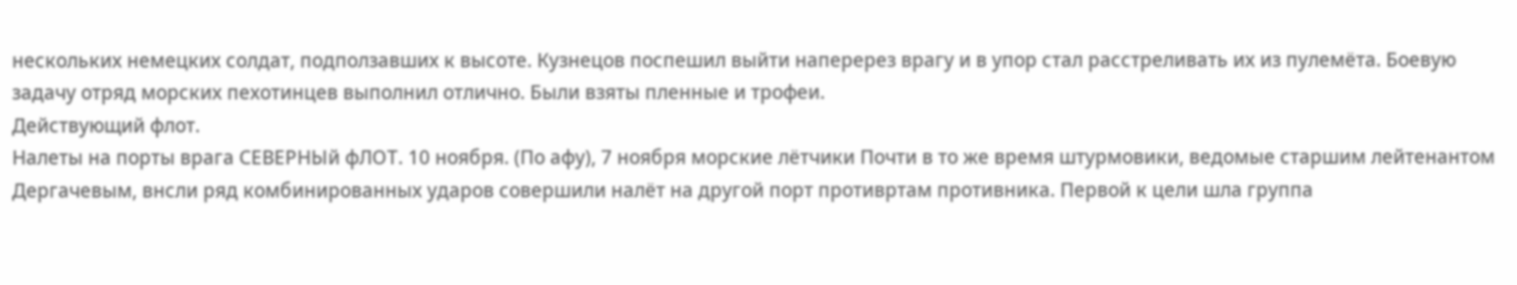нескольких немецких солдат, подползавших к высоте. Кузнецов поспешил выйти наперерез врагу и в упор стал расстреливать их из пулемёта. Боевую задачу отряд морских пехотинцев выполнил отлично. Были взяты пленные и трофеи.
Действующий флот.
Налеты на порты врага СЕВЕРНЫй фЛОТ. 10 ноября. (По афу), 7 ноября морские лётчики Почти в то же время штурмовики, ведомые старшим лейтенантом Дергачевым, внсли ряд комбинированных ударов совершили налёт на другой порт противртам противника. Первой к цели шла группа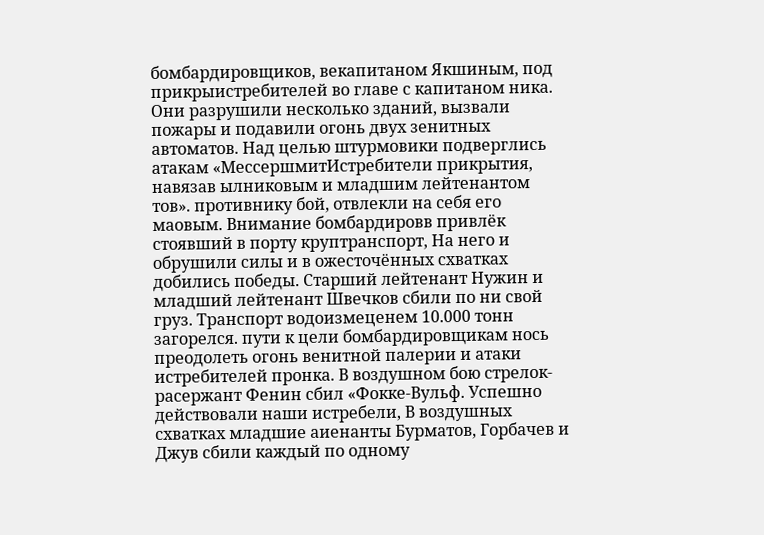бомбардировщиков, векапитаном Якшиным, под прикрыистребителей во главе с капитаном ника. Они разрушили несколько зданий, вызвали пожары и подавили огонь двух зенитных автоматов. Над целью штурмовики подверглись атакам «МессершмитИстребители прикрытия, навязав ылниковым и младшим лейтенантом тов». противнику бой, отвлекли на себя его маовым. Внимание бомбардировв привлёк стоявший в порту круптранспорт, На него и обрушили силы и в ожесточённых схватках добились победы. Старший лейтенант Нужин и младший лейтенант Швечков сбили по ни свой груз. Транспорт водоизмеценем 10.000 тонн загорелся. пути к цели бомбардировщикам нось преодолеть огонь венитной палерии и атаки истребителей пронка. В воздушном бою стрелок-расержант Фенин сбил «Фокке-Вульф. Успешно действовали наши истребели, В воздушных схватках младшие аиенанты Бурматов, Горбачев и Джув сбили каждый по одному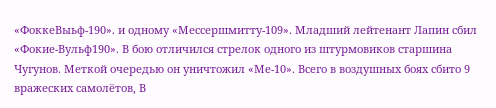«ФоккеВыьф-190». и одному «Мессершмитту-109». Младший лейтенант Лапин сбил «Фокие-Вульф190». В бою отличился стрелок одного из штурмовиков старшина Чугунов. Меткой очередью он уничтожил «Ме-10». Всего в воздушных боях сбито 9 вражеских самолётов, В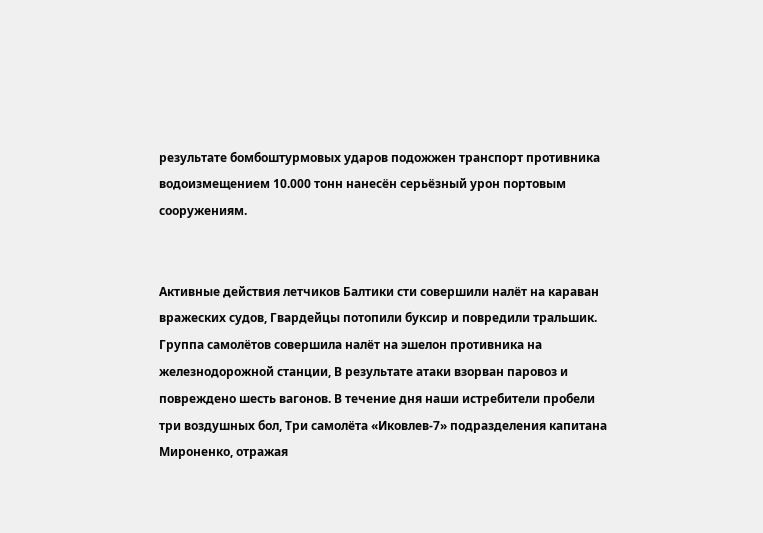результате бомбоштурмовых ударов подожжен транспорт противника водоизмещением 10.000 тонн нанесён серьёзный урон портовым сооружениям.


Активные действия летчиков Балтики сти совершили налёт на караван вражеских судов, Гвардейцы потопили буксир и повредили тральшик. Группа самолётов совершила налёт на эшелон противника на железнодорожной станции, В результате атаки взорван паровоз и повреждено шесть вагонов. В течение дня наши истребители пробели три воздушных бол, Три самолёта «Иковлев-7» подразделения капитана Мироненко, отражая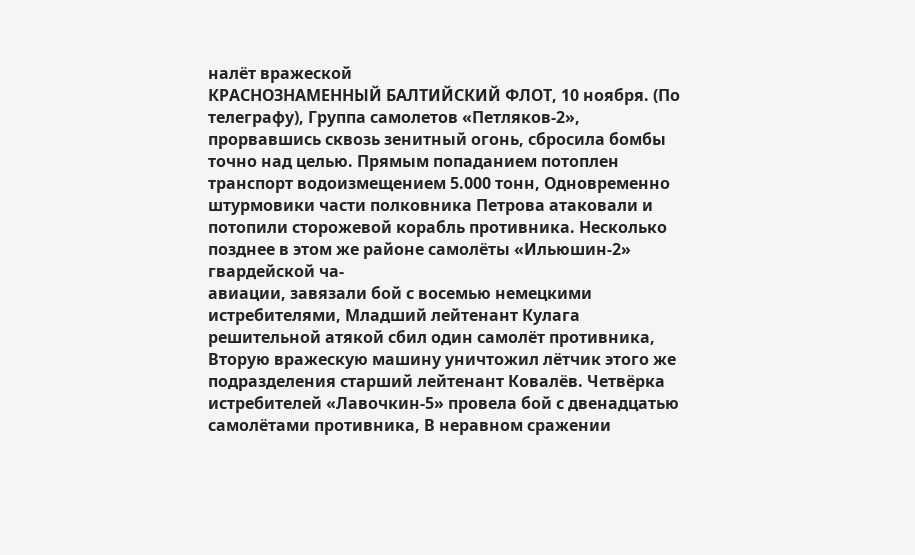налёт вражеской
КРАСНОЗНАМЕННЫЙ БАЛТИЙСКИЙ ФЛОТ, 10 ноября. (По телеграфу), Группа самолетов «Петляков-2», прорвавшись сквозь зенитный огонь, сбросила бомбы точно над целью. Прямым попаданием потоплен транспорт водоизмещением 5.000 тонн, Одновременно штурмовики части полковника Петрова атаковали и потопили сторожевой корабль противника. Несколько позднее в этом же районе самолёты «Ильюшин-2» гвардейской ча-
авиации, завязали бой с восемью немецкими истребителями, Младший лейтенант Кулага решительной атякой сбил один самолёт противника, Вторую вражескую машину уничтожил лётчик этого же подразделения старший лейтенант Ковалёв. Четвёрка истребителей «Лавочкин-5» провела бой с двенадцатью самолётами противника, В неравном сражении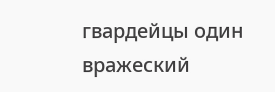гвардейцы один вражеский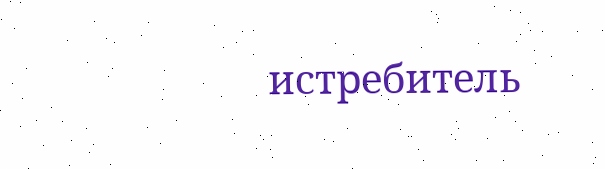истребитель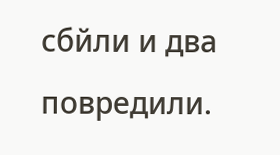сбйли и два повредили.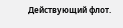Действующий флот.